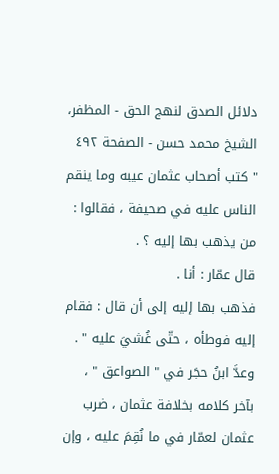دلائل الصدق لنهج الحق - المظفر، الشيخ محمد حسن - الصفحة ٤٩٢
" كتب أصحاب عثمان عيبه وما ينقم الناس عليه في صحيفة ، فقالوا : من يذهب بها إليه ؟ .
قال عمّار : أنا .
فذهب بها إليه إلى أن قال : فقام إليه فوطأه ، حتّى غُشيَ عليه " .
وعدَّ ابنُ حجَر في " الصواعق " ، بآخر كلامه بخلافة عثمان ، ضرب عثمان لعمّار في ما نُقِمَ عليه ، وإن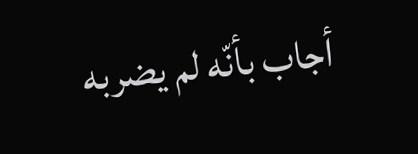أجاب بأنّه لم يضربه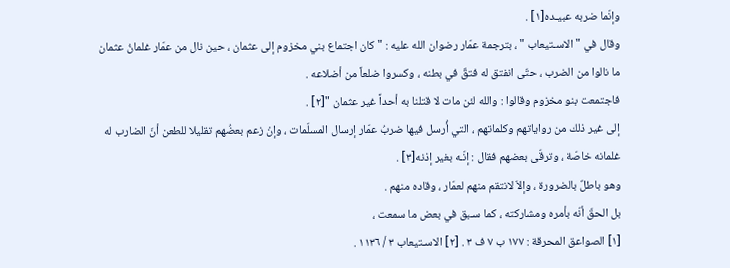وإنّما ضربه عبيـده[١] .
وقال في " الاسـتيعاب " ، بترجمة عمّار رضوان الله عليه : " كان اجتماع بني مخزوم إلى عثمان ، حين نال من عمّار غلمانُ عثمان ما نالوا من الضرب ، حتّى انفتق له فتقٌ في بطنه ، وكسروا ضلعاً من أضلاعه .
فاجتمعت بنو مخزوم وقالوا : والله لئن مات لا قتلنا به أحداً غير عثمان "[٢] .
إلى غير ذلك من رواياتهم وكلماتهم ، التي أُرسل فيها ضربُ عمّار إرسال المسلّمات ، وإنْ زعم بعضُهم تقليلا للطعن أنّ الضارب له غلمانه خاصّة ، وترقّى بعضهم فقال : إنّـه بغير إذنه[٣] .
وهو باطلٌ بالضرورة ، وإلاّ لانتقم منهم لعمّار ، وقاده منهم .
بل الحقّ أنّه بأمره ومشاركته ، كما سـبق في بعض ما سمعت ،
[١] الصواعق المحرقة : ١٧٧ ب ٧ ف ٣ . [٢] الاسـتيعاب ٣ / ١١٣٦ .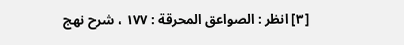[٣] انظر : الصواعق المحرقة : ١٧٧ ، شرح نهج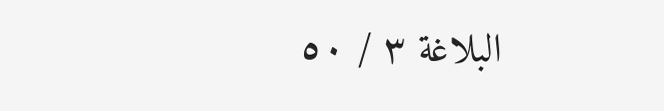البلاغة ٣ / ٥٠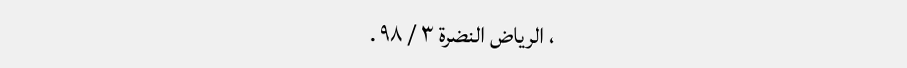، الرياض النضرة ٣ / ٩٨ .